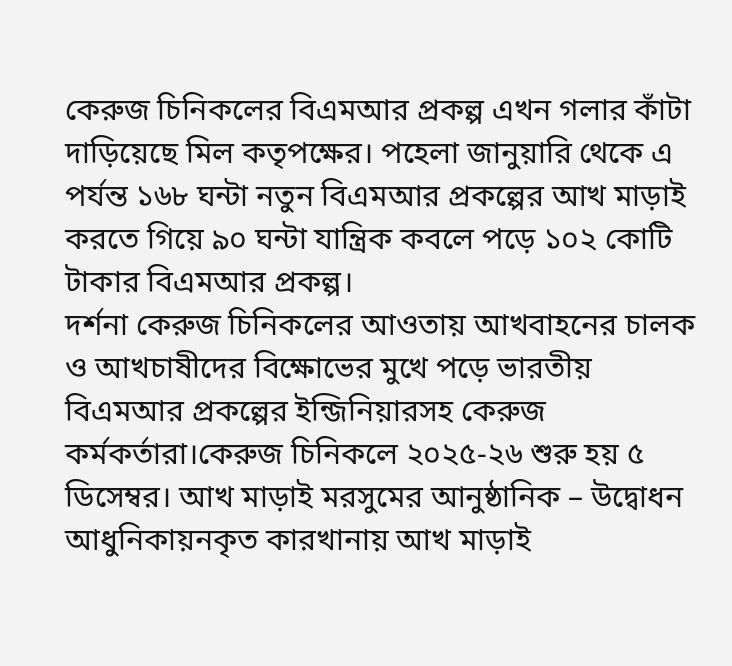কেরুজ চিনিকলের বিএমআর প্রকল্প এখন গলার কাঁটা দাড়িয়েছে মিল কতৃপক্ষের। পহেলা জানুয়ারি থেকে এ পর্যন্ত ১৬৮ ঘন্টা নতুন বিএমআর প্রকল্পের আখ মাড়াই করতে গিয়ে ৯০ ঘন্টা যান্ত্রিক কবলে পড়ে ১০২ কোটি টাকার বিএমআর প্রকল্প।
দর্শনা কেরুজ চিনিকলের আওতায় আখবাহনের চালক ও আখচাষীদের বিক্ষোভের মুখে পড়ে ভারতীয় বিএমআর প্রকল্পের ইন্জিনিয়ারসহ কেরুজ কর্মকর্তারা।কেরুজ চিনিকলে ২০২৫-২৬ শুরু হয় ৫ ডিসেম্বর। আখ মাড়াই মরসুমের আনুষ্ঠানিক – উদ্বোধন আধুনিকায়নকৃত কারখানায় আখ মাড়াই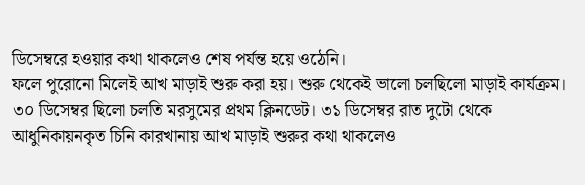ডিসেম্বরে হওয়ার কথা থাকলেও শেষ পর্যন্ত হয়ে ওঠেনি।
ফলে পুরোনো মিলেই আখ মাড়াই শুরু করা হয়। শুরু থেকেই ভালো চলছিলো মাড়াই কার্যক্রম। ৩০ ডিসেম্বর ছিলো চলতি মরসুমের প্রথম ক্লিনডেট। ৩১ ডিসেম্বর রাত দুটো থেকে আধুনিকায়নকৃত চিনি কারখানায় আখ মাড়াই শুরুর কথা থাকলেও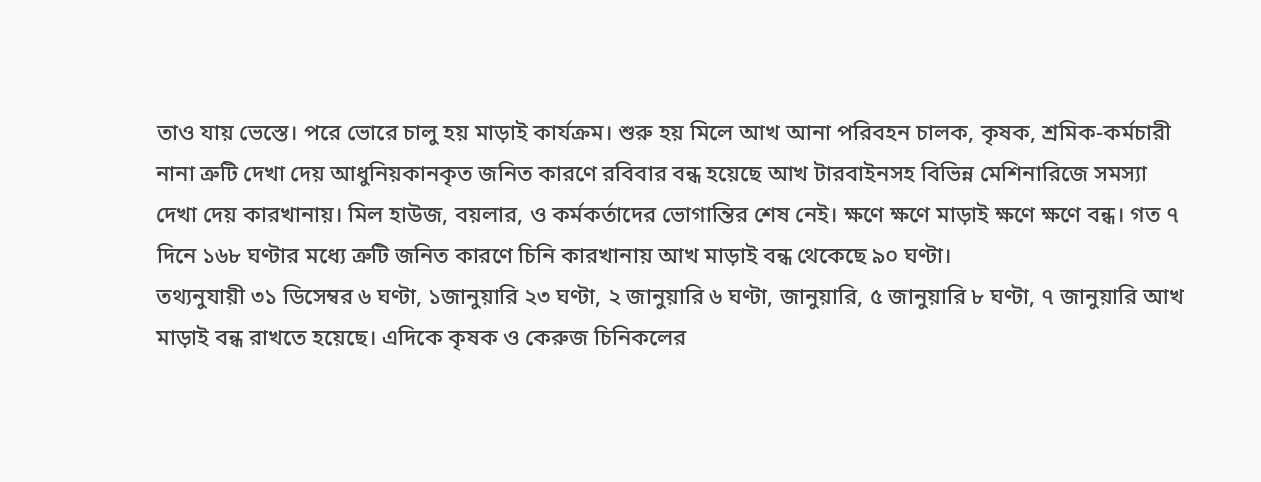তাও যায় ভেস্তে। পরে ভোরে চালু হয় মাড়াই কার্যক্রম। শুরু হয় মিলে আখ আনা পরিবহন চালক, কৃষক, শ্রমিক-কর্মচারী নানা ত্রুটি দেখা দেয় আধুনিয়কানকৃত জনিত কারণে রবিবার বন্ধ হয়েছে আখ টারবাইনসহ বিভিন্ন মেশিনারিজে সমস্যা দেখা দেয় কারখানায়। মিল হাউজ, বয়লার, ও কর্মকর্তাদের ভোগান্তির শেষ নেই। ক্ষণে ক্ষণে মাড়াই ক্ষণে ক্ষণে বন্ধ। গত ৭ দিনে ১৬৮ ঘণ্টার মধ্যে ত্রুটি জনিত কারণে চিনি কারখানায় আখ মাড়াই বন্ধ থেকেছে ৯০ ঘণ্টা।
তথ্যনুযায়ী ৩১ ডিসেম্বর ৬ ঘণ্টা, ১জানুয়ারি ২৩ ঘণ্টা, ২ জানুয়ারি ৬ ঘণ্টা, জানুয়ারি, ৫ জানুয়ারি ৮ ঘণ্টা, ৭ জানুয়ারি আখ মাড়াই বন্ধ রাখতে হয়েছে। এদিকে কৃষক ও কেরুজ চিনিকলের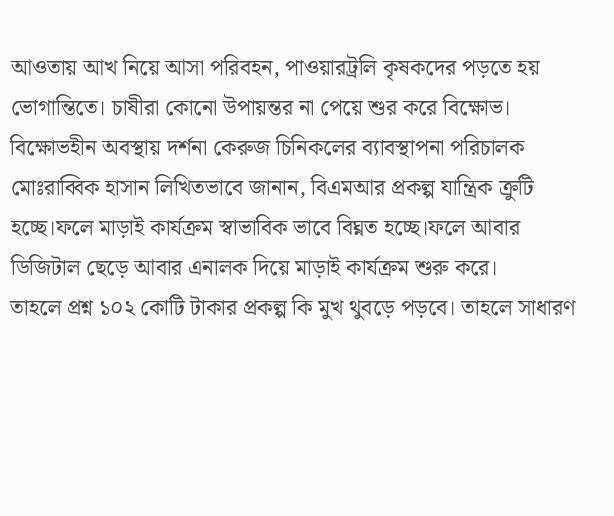আওতায় আখ নিয়ে আসা পরিবহন, পাওয়ারট্রলি কৃষকদের পড়তে হয় ভোগান্তিতে। চাষীরা কোনো উপায়ন্তর না পেয়ে শুর করে বিক্ষোভ। বিক্ষোভহীন অবস্থায় দর্শনা কেরুজ চিনিকলের ব্যাবস্থাপনা পরিচালক মোঃরাব্বিক হাসান লিখিতভাবে জানান, বিএমআর প্রকল্প যান্ত্রিক ক্রুটি হচ্ছে।ফলে মাড়াই কার্যক্রম স্বাভাবিক ভাবে বিঘ্নত হচ্ছে।ফলে আবার ডিজিটাল ছেড়ে আবার এনালক দিয়ে মাড়াই কার্যক্রম শুরু করে।
তাহলে প্রশ্ন ১০২ কোটি টাকার প্রকল্প কি মুখ থুবড়ে পড়বে। তাহলে সাধারণ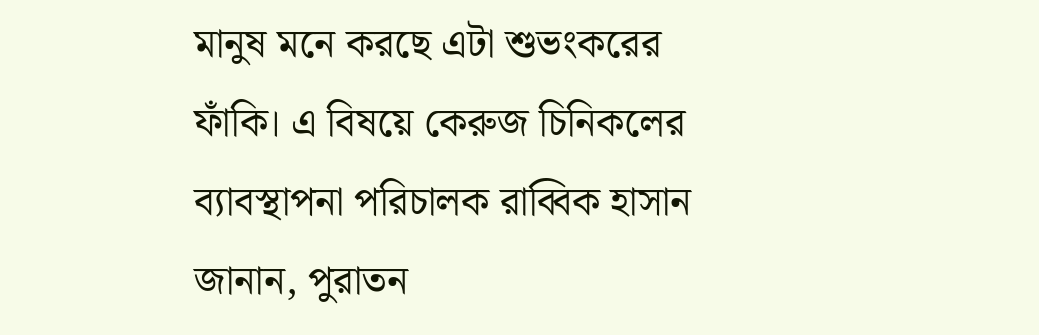মানুষ মনে করছে এটা শুভংকরের ফাঁকি। এ বিষয়ে কেরুজ চিনিকলের ব্যাবস্থাপনা পরিচালক রাব্বিক হাসান জানান, পুরাতন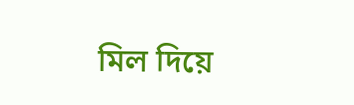মিল দিয়ে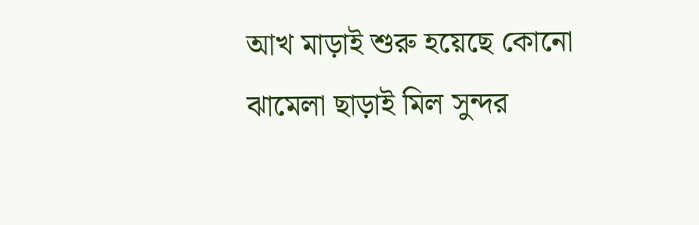আখ মাড়াই শুরু হয়েছে কোনো ঝামেলা ছাড়াই মিল সুন্দর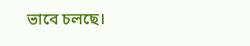ভাবে চলছে।